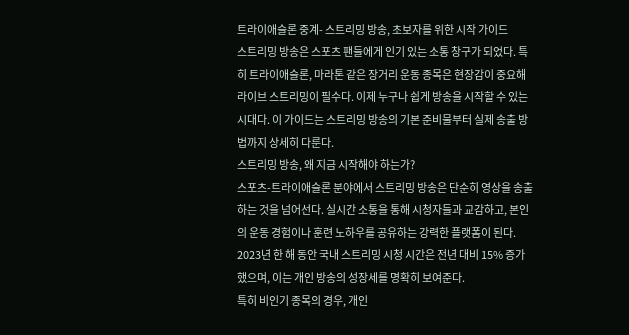트라이애슬론 중계- 스트리밍 방송, 초보자를 위한 시작 가이드
스트리밍 방송은 스포츠 팬들에게 인기 있는 소통 창구가 되었다. 특히 트라이애슬론, 마라톤 같은 장거리 운동 종목은 현장감이 중요해 라이브 스트리밍이 필수다. 이제 누구나 쉽게 방송을 시작할 수 있는 시대다. 이 가이드는 스트리밍 방송의 기본 준비물부터 실제 송출 방법까지 상세히 다룬다.
스트리밍 방송, 왜 지금 시작해야 하는가?
스포츠-트라이애슬론 분야에서 스트리밍 방송은 단순히 영상을 송출하는 것을 넘어선다. 실시간 소통을 통해 시청자들과 교감하고, 본인의 운동 경험이나 훈련 노하우를 공유하는 강력한 플랫폼이 된다. 2023년 한 해 동안 국내 스트리밍 시청 시간은 전년 대비 15% 증가했으며, 이는 개인 방송의 성장세를 명확히 보여준다.
특히 비인기 종목의 경우, 개인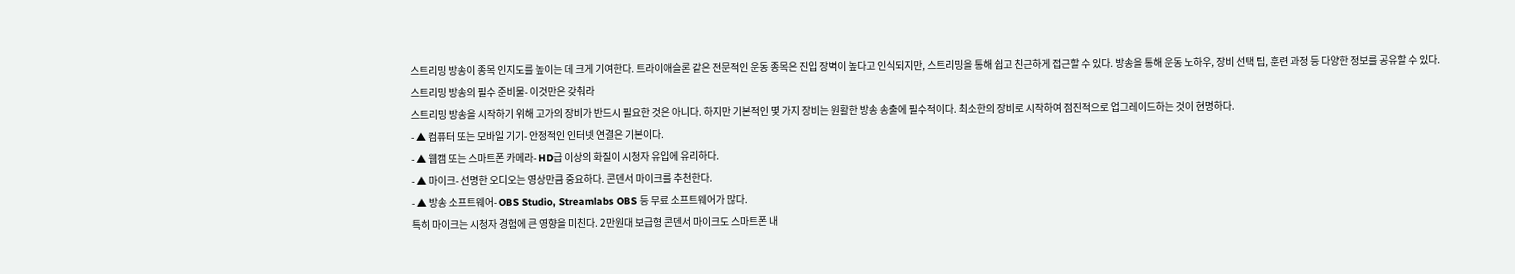스트리밍 방송이 종목 인지도를 높이는 데 크게 기여한다. 트라이애슬론 같은 전문적인 운동 종목은 진입 장벽이 높다고 인식되지만, 스트리밍을 통해 쉽고 친근하게 접근할 수 있다. 방송을 통해 운동 노하우, 장비 선택 팁, 훈련 과정 등 다양한 정보를 공유할 수 있다.
스트리밍 방송의 필수 준비물- 이것만은 갖춰라
스트리밍 방송을 시작하기 위해 고가의 장비가 반드시 필요한 것은 아니다. 하지만 기본적인 몇 가지 장비는 원활한 방송 송출에 필수적이다. 최소한의 장비로 시작하여 점진적으로 업그레이드하는 것이 현명하다.
- ▲ 컴퓨터 또는 모바일 기기- 안정적인 인터넷 연결은 기본이다.
- ▲ 웹캠 또는 스마트폰 카메라- HD급 이상의 화질이 시청자 유입에 유리하다.
- ▲ 마이크- 선명한 오디오는 영상만큼 중요하다. 콘덴서 마이크를 추천한다.
- ▲ 방송 소프트웨어- OBS Studio, Streamlabs OBS 등 무료 소프트웨어가 많다.
특히 마이크는 시청자 경험에 큰 영향을 미친다. 2만원대 보급형 콘덴서 마이크도 스마트폰 내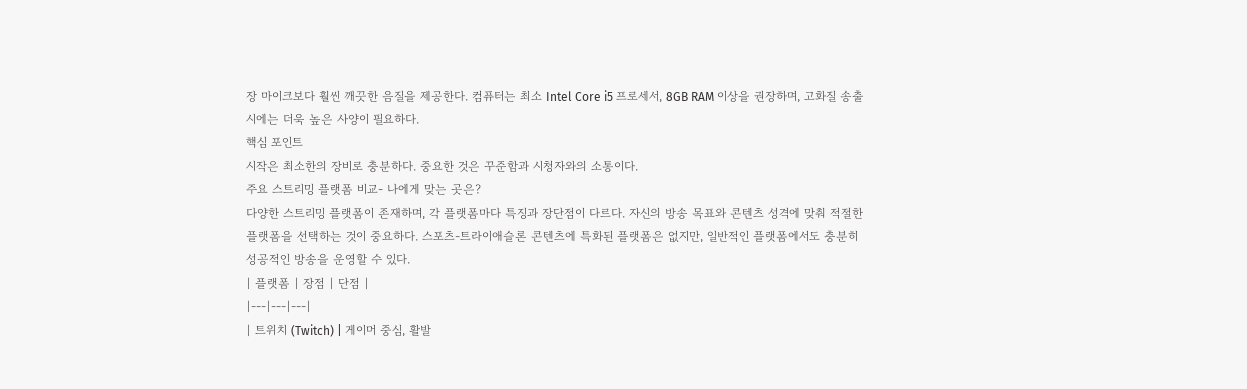장 마이크보다 훨씬 깨끗한 음질을 제공한다. 컴퓨터는 최소 Intel Core i5 프로세서, 8GB RAM 이상을 권장하며, 고화질 송출 시에는 더욱 높은 사양이 필요하다.
핵심 포인트
시작은 최소한의 장비로 충분하다. 중요한 것은 꾸준함과 시청자와의 소통이다.
주요 스트리밍 플랫폼 비교- 나에게 맞는 곳은?
다양한 스트리밍 플랫폼이 존재하며, 각 플랫폼마다 특징과 장단점이 다르다. 자신의 방송 목표와 콘텐츠 성격에 맞춰 적절한 플랫폼을 선택하는 것이 중요하다. 스포츠-트라이애슬론 콘텐츠에 특화된 플랫폼은 없지만, 일반적인 플랫폼에서도 충분히 성공적인 방송을 운영할 수 있다.
| 플랫폼 | 장점 | 단점 |
|---|---|---|
| 트위치 (Twitch) | 게이머 중심, 활발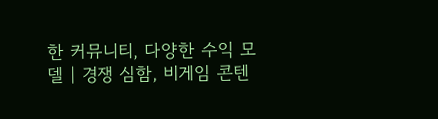한 커뮤니티, 다양한 수익 모델 | 경쟁 심함, 비게임 콘텐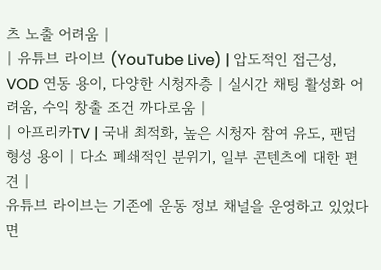츠 노출 어려움 |
| 유튜브 라이브 (YouTube Live) | 압도적인 접근성, VOD 연동 용이, 다양한 시청자층 | 실시간 채팅 활성화 어려움, 수익 창출 조건 까다로움 |
| 아프리카TV | 국내 최적화, 높은 시청자 참여 유도, 팬덤 형성 용이 | 다소 폐쇄적인 분위기, 일부 콘텐츠에 대한 편견 |
유튜브 라이브는 기존에 운동 정보 채널을 운영하고 있었다면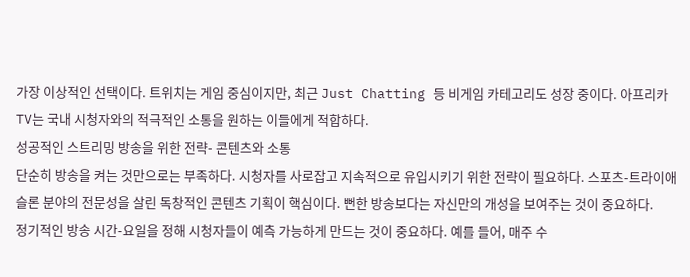가장 이상적인 선택이다. 트위치는 게임 중심이지만, 최근 Just Chatting 등 비게임 카테고리도 성장 중이다. 아프리카TV는 국내 시청자와의 적극적인 소통을 원하는 이들에게 적합하다.
성공적인 스트리밍 방송을 위한 전략- 콘텐츠와 소통
단순히 방송을 켜는 것만으로는 부족하다. 시청자를 사로잡고 지속적으로 유입시키기 위한 전략이 필요하다. 스포츠-트라이애슬론 분야의 전문성을 살린 독창적인 콘텐츠 기획이 핵심이다. 뻔한 방송보다는 자신만의 개성을 보여주는 것이 중요하다.
정기적인 방송 시간-요일을 정해 시청자들이 예측 가능하게 만드는 것이 중요하다. 예를 들어, 매주 수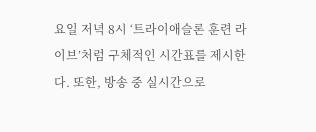요일 저녁 8시 ‘트라이애슬론 훈련 라이브’처럼 구체적인 시간표를 제시한다. 또한, 방송 중 실시간으로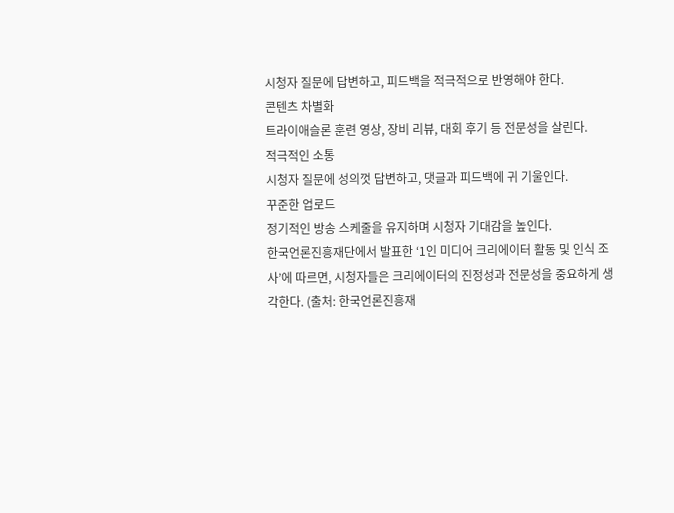시청자 질문에 답변하고, 피드백을 적극적으로 반영해야 한다.
콘텐츠 차별화
트라이애슬론 훈련 영상, 장비 리뷰, 대회 후기 등 전문성을 살린다.
적극적인 소통
시청자 질문에 성의껏 답변하고, 댓글과 피드백에 귀 기울인다.
꾸준한 업로드
정기적인 방송 스케줄을 유지하며 시청자 기대감을 높인다.
한국언론진흥재단에서 발표한 ‘1인 미디어 크리에이터 활동 및 인식 조사’에 따르면, 시청자들은 크리에이터의 진정성과 전문성을 중요하게 생각한다. (출처: 한국언론진흥재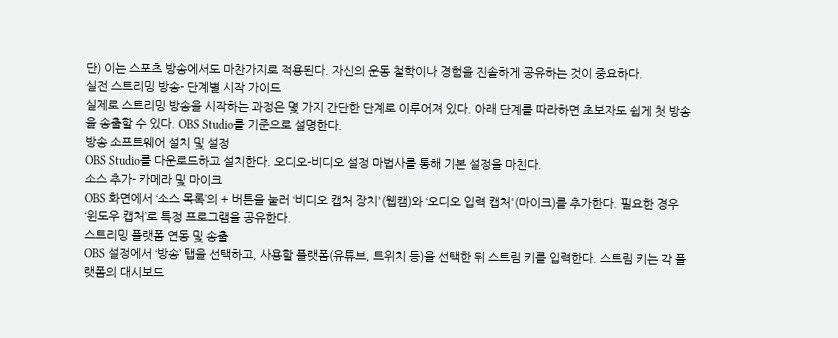단) 이는 스포츠 방송에서도 마찬가지로 적용된다. 자신의 운동 철학이나 경험을 진솔하게 공유하는 것이 중요하다.
실전 스트리밍 방송- 단계별 시작 가이드
실제로 스트리밍 방송을 시작하는 과정은 몇 가지 간단한 단계로 이루어져 있다. 아래 단계를 따라하면 초보자도 쉽게 첫 방송을 송출할 수 있다. OBS Studio를 기준으로 설명한다.
방송 소프트웨어 설치 및 설정
OBS Studio를 다운로드하고 설치한다. 오디오-비디오 설정 마법사를 통해 기본 설정을 마친다.
소스 추가- 카메라 및 마이크
OBS 화면에서 ‘소스 목록’의 + 버튼을 눌러 ‘비디오 캡처 장치'(웹캠)와 ‘오디오 입력 캡처'(마이크)를 추가한다. 필요한 경우 ‘윈도우 캡처’로 특정 프로그램을 공유한다.
스트리밍 플랫폼 연동 및 송출
OBS 설정에서 ‘방송’ 탭을 선택하고, 사용할 플랫폼(유튜브, 트위치 등)을 선택한 뒤 스트림 키를 입력한다. 스트림 키는 각 플랫폼의 대시보드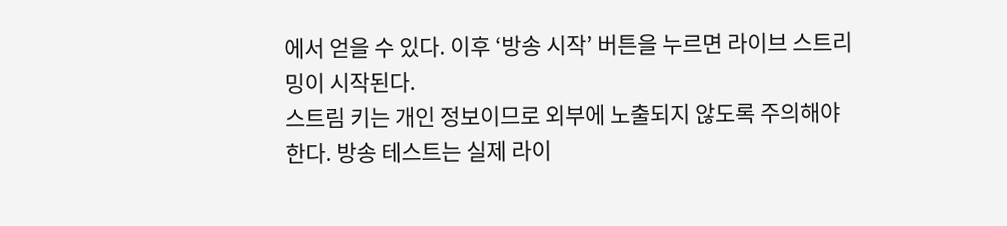에서 얻을 수 있다. 이후 ‘방송 시작’ 버튼을 누르면 라이브 스트리밍이 시작된다.
스트림 키는 개인 정보이므로 외부에 노출되지 않도록 주의해야 한다. 방송 테스트는 실제 라이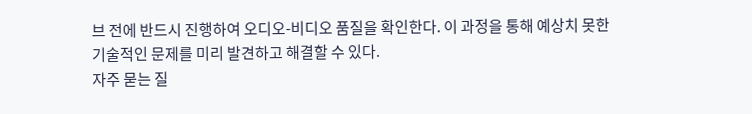브 전에 반드시 진행하여 오디오-비디오 품질을 확인한다. 이 과정을 통해 예상치 못한 기술적인 문제를 미리 발견하고 해결할 수 있다.
자주 묻는 질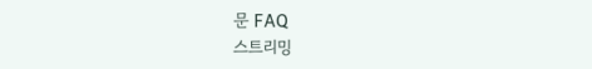문 FAQ
스트리밍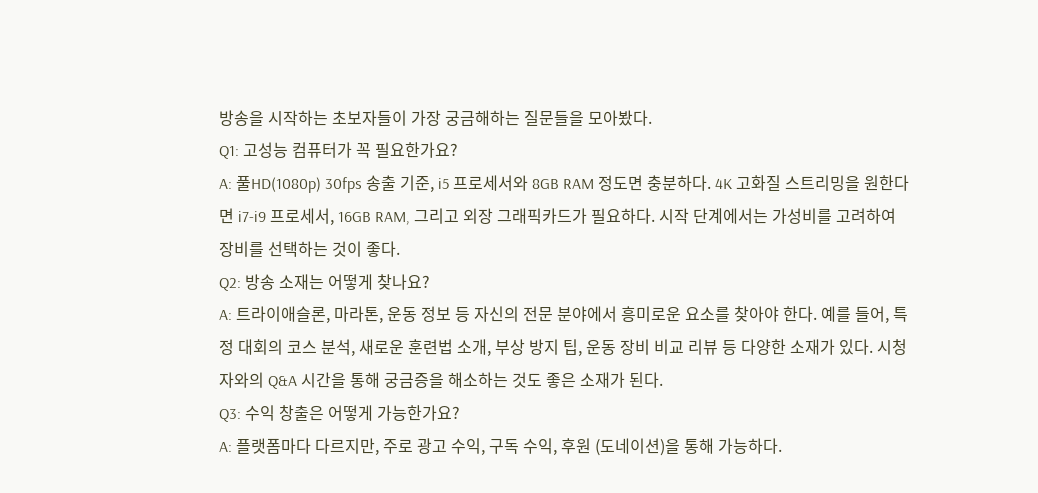방송을 시작하는 초보자들이 가장 궁금해하는 질문들을 모아봤다.
Q1: 고성능 컴퓨터가 꼭 필요한가요?
A: 풀HD(1080p) 30fps 송출 기준, i5 프로세서와 8GB RAM 정도면 충분하다. 4K 고화질 스트리밍을 원한다면 i7-i9 프로세서, 16GB RAM, 그리고 외장 그래픽카드가 필요하다. 시작 단계에서는 가성비를 고려하여 장비를 선택하는 것이 좋다.
Q2: 방송 소재는 어떻게 찾나요?
A: 트라이애슬론, 마라톤, 운동 정보 등 자신의 전문 분야에서 흥미로운 요소를 찾아야 한다. 예를 들어, 특정 대회의 코스 분석, 새로운 훈련법 소개, 부상 방지 팁, 운동 장비 비교 리뷰 등 다양한 소재가 있다. 시청자와의 Q&A 시간을 통해 궁금증을 해소하는 것도 좋은 소재가 된다.
Q3: 수익 창출은 어떻게 가능한가요?
A: 플랫폼마다 다르지만, 주로 광고 수익, 구독 수익, 후원 (도네이션)을 통해 가능하다.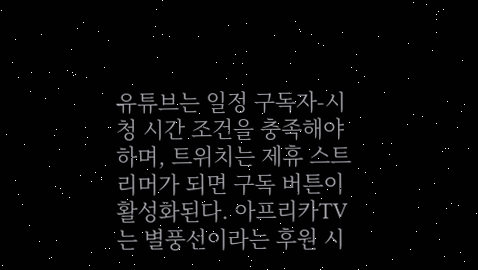유튜브는 일정 구독자-시청 시간 조건을 충족해야 하며, 트위치는 제휴 스트리머가 되면 구독 버튼이 활성화된다. 아프리카TV는 별풍선이라는 후원 시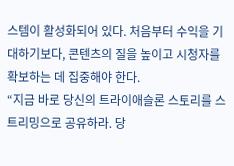스템이 활성화되어 있다. 처음부터 수익을 기대하기보다, 콘텐츠의 질을 높이고 시청자를 확보하는 데 집중해야 한다.
“지금 바로 당신의 트라이애슬론 스토리를 스트리밍으로 공유하라. 당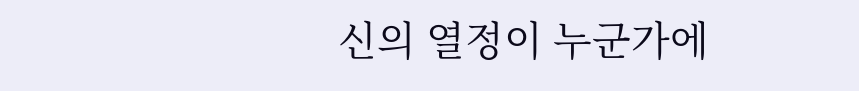신의 열정이 누군가에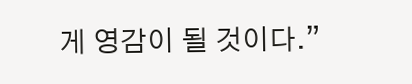게 영감이 될 것이다.”